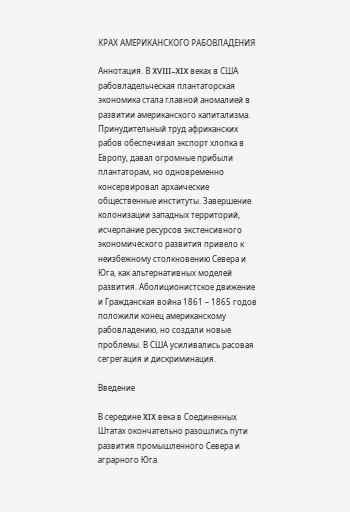КРАХ АМЕРИКАНСКОГО РАБОВЛАДЕНИЯ

Аннотация. В XVIII–XIX веках в США рабовладельческая плантаторская экономика стала главной аномалией в развитии американского капитализма. Принудительный труд африканских рабов обеспечивал экспорт хлопка в Европу, давал огромные прибыли плантаторам, но одновременно консервировал архаические общественные институты. Завершение колонизации западных территорий, исчерпание ресурсов экстенсивного экономического развития привело к неизбежному столкновению Севера и Юга, как альтернативных моделей развития. Аболиционистское движение и Гражданская война 1861 – 1865 годов положили конец американскому рабовладению, но создали новые проблемы. В США усиливались расовая сегрегация и дискриминация.

Введение

В середине XIX века в Соединенных Штатах окончательно разошлись пути развития промышленного Севера и аграрного Юга.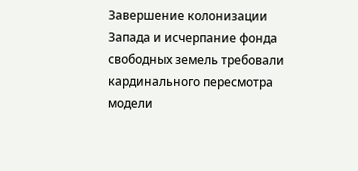Завершение колонизации Запада и исчерпание фонда свободных земель требовали кардинального пересмотра модели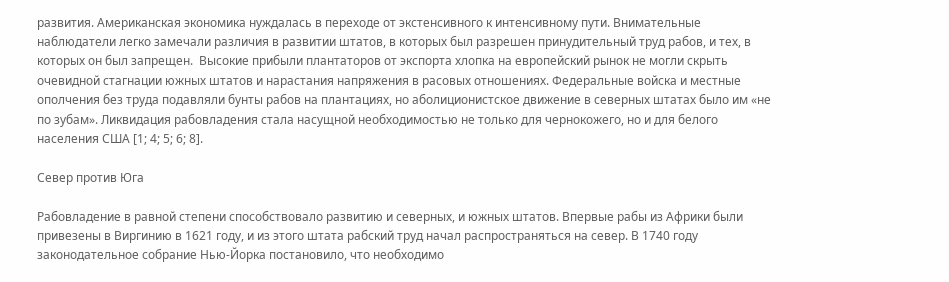развития. Американская экономика нуждалась в переходе от экстенсивного к интенсивному пути. Внимательные наблюдатели легко замечали различия в развитии штатов, в которых был разрешен принудительный труд рабов, и тех, в которых он был запрещен.  Высокие прибыли плантаторов от экспорта хлопка на европейский рынок не могли скрыть очевидной стагнации южных штатов и нарастания напряжения в расовых отношениях. Федеральные войска и местные ополчения без труда подавляли бунты рабов на плантациях, но аболиционистское движение в северных штатах было им «не по зубам». Ликвидация рабовладения стала насущной необходимостью не только для чернокожего, но и для белого населения США [1; 4; 5; 6; 8].

Север против Юга

Рабовладение в равной степени способствовало развитию и северных, и южных штатов. Впервые рабы из Африки были привезены в Виргинию в 1621 году, и из этого штата рабский труд начал распространяться на север. В 1740 году законодательное собрание Нью-Йорка постановило, что необходимо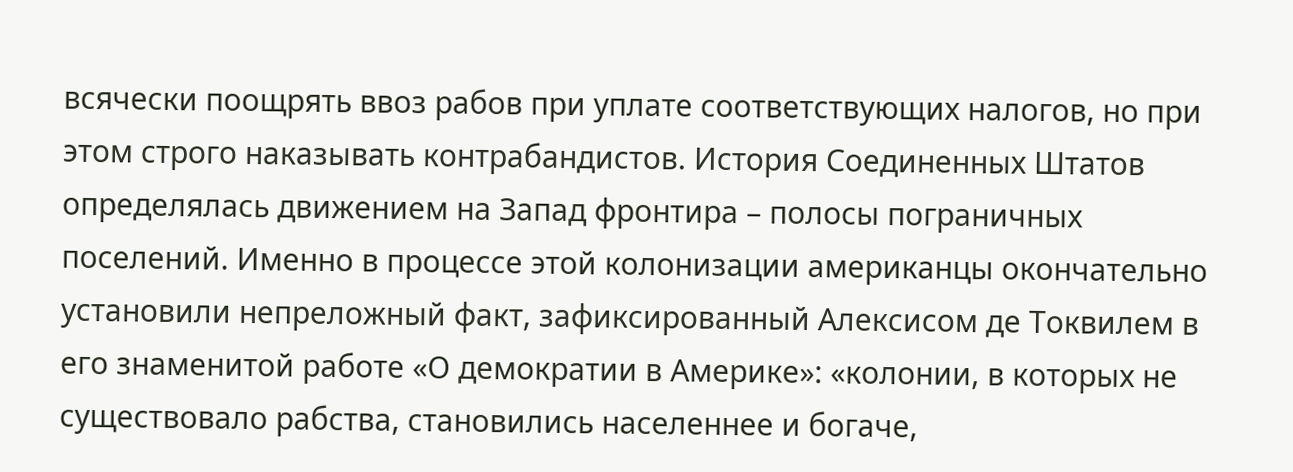всячески поощрять ввоз рабов при уплате соответствующих налогов, но при этом строго наказывать контрабандистов. История Соединенных Штатов определялась движением на Запад фронтира – полосы пограничных поселений. Именно в процессе этой колонизации американцы окончательно установили непреложный факт, зафиксированный Алексисом де Токвилем в его знаменитой работе «О демократии в Америке»: «колонии, в которых не существовало рабства, становились населеннее и богаче,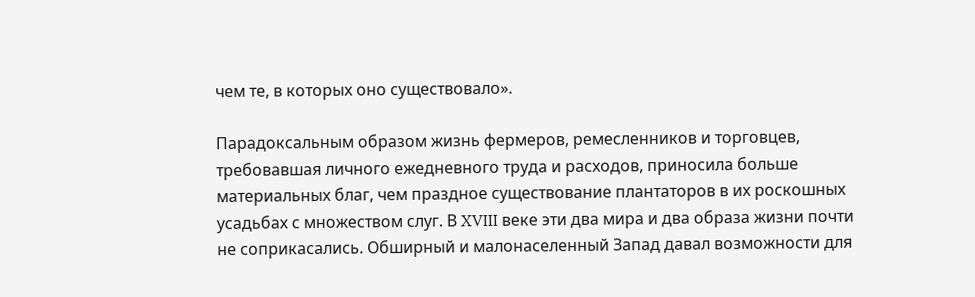чем те, в которых оно существовало».

Парадоксальным образом жизнь фермеров, ремесленников и торговцев, требовавшая личного ежедневного труда и расходов, приносила больше материальных благ, чем праздное существование плантаторов в их роскошных усадьбах с множеством слуг. В XVIII веке эти два мира и два образа жизни почти не соприкасались. Обширный и малонаселенный Запад давал возможности для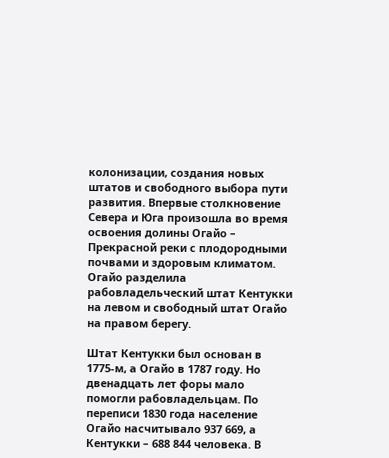колонизации, создания новых штатов и свободного выбора пути развития. Впервые столкновение Севера и Юга произошла во время освоения долины Огайо – Прекрасной реки с плодородными почвами и здоровым климатом. Огайо разделила рабовладельческий штат Кентукки на левом и свободный штат Огайо на правом берегу.

Штат Кентукки был основан в 1775-м, а Огайо в 1787 году. Но двенадцать лет форы мало помогли рабовладельцам. По переписи 1830 года население Огайо насчитывало 937 669, а Кентукки – 688 844 человека. В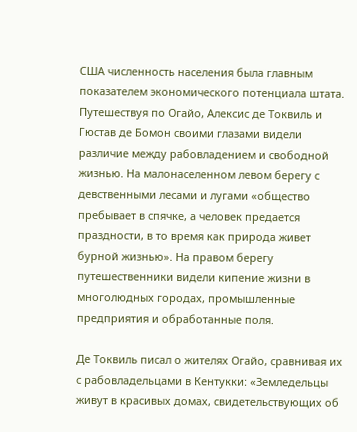США численность населения была главным показателем экономического потенциала штата. Путешествуя по Огайо, Алексис де Токвиль и Гюстав де Бомон своими глазами видели различие между рабовладением и свободной жизнью. На малонаселенном левом берегу с девственными лесами и лугами «общество пребывает в спячке, а человек предается праздности, в то время как природа живет бурной жизнью». На правом берегу путешественники видели кипение жизни в многолюдных городах, промышленные предприятия и обработанные поля.

Де Токвиль писал о жителях Огайо, сравнивая их с рабовладельцами в Кентукки: «Земледельцы живут в красивых домах, свидетельствующих об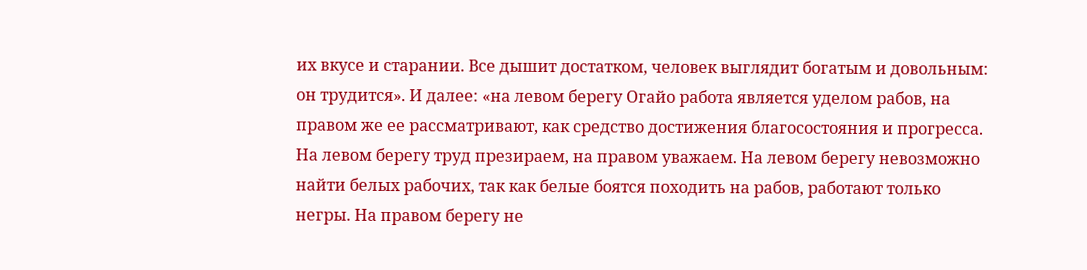их вкусе и старании. Все дышит достатком, человек выглядит богатым и довольным: он трудится». И далее: «на левом берегу Огайо работа является уделом рабов, на правом же ее рассматривают, как средство достижения благосостояния и прогресса. На левом берегу труд презираем, на правом уважаем. На левом берегу невозможно найти белых рабочих, так как белые боятся походить на рабов, работают только негры. На правом берегу не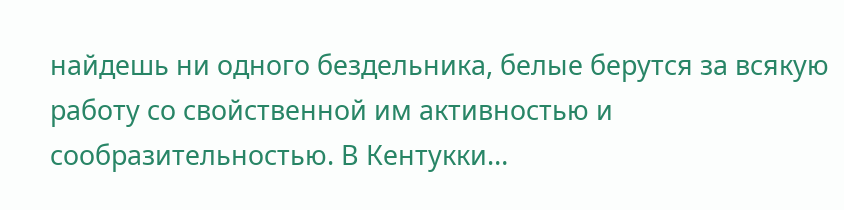найдешь ни одного бездельника, белые берутся за всякую работу со свойственной им активностью и сообразительностью. В Кентукки…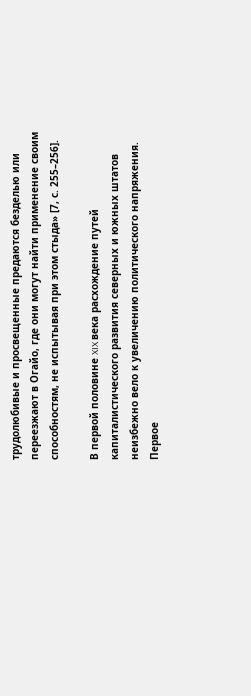трудолюбивые и просвещенные предаются безделью или переезжают в Огайо, где они могут найти применение своим способностям, не испытывая при этом стыда» [7, с. 255–256].

В первой половине XIX века расхождение путей капиталистического развития северных и южных штатов неизбежно вело к увеличению политического напряжения. Первое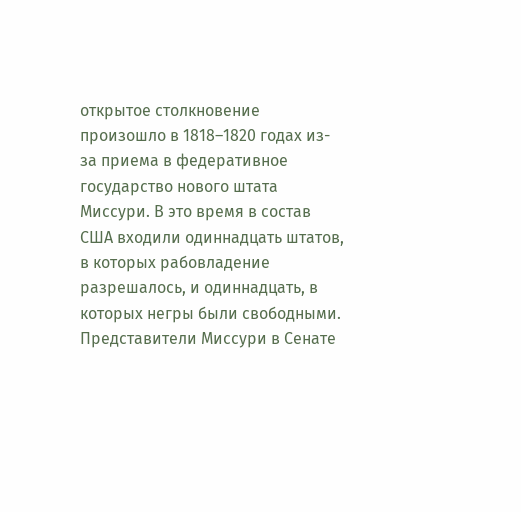открытое столкновение произошло в 1818–1820 годах из-за приема в федеративное государство нового штата Миссури. В это время в состав США входили одиннадцать штатов, в которых рабовладение разрешалось, и одиннадцать, в которых негры были свободными. Представители Миссури в Сенате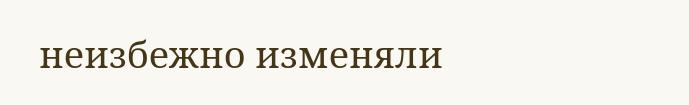неизбежно изменяли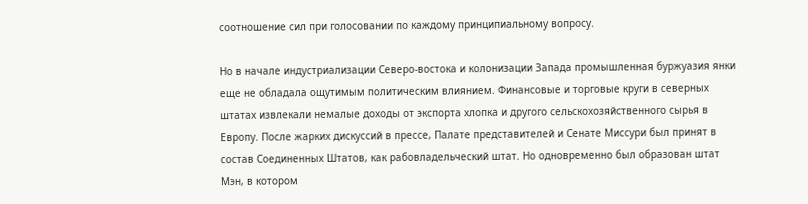соотношение сил при голосовании по каждому принципиальному вопросу.

Но в начале индустриализации Северо-востока и колонизации Запада промышленная буржуазия янки еще не обладала ощутимым политическим влиянием. Финансовые и торговые круги в северных штатах извлекали немалые доходы от экспорта хлопка и другого сельскохозяйственного сырья в Европу. После жарких дискуссий в прессе, Палате представителей и Сенате Миссури был принят в состав Соединенных Штатов, как рабовладельческий штат. Но одновременно был образован штат Мэн, в котором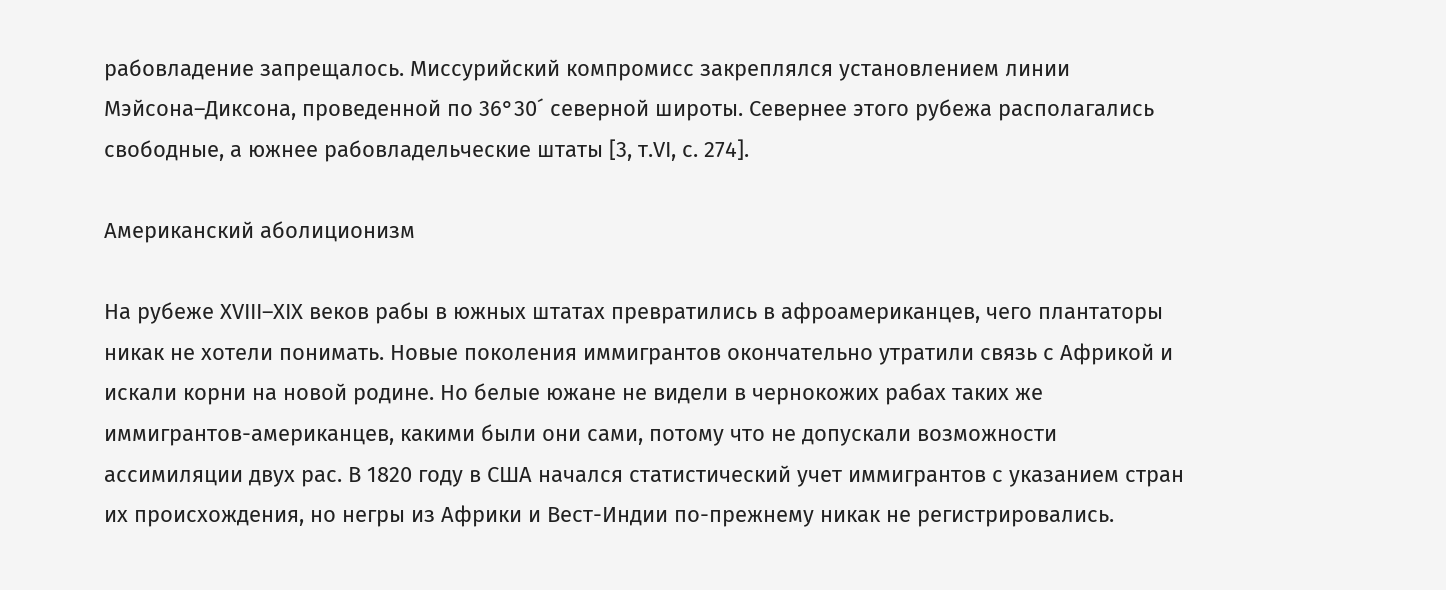рабовладение запрещалось. Миссурийский компромисс закреплялся установлением линии Мэйсона–Диксона, проведенной по 36°30´ северной широты. Севернее этого рубежа располагались свободные, а южнее рабовладельческие штаты [3, т.VI, с. 274].

Американский аболиционизм

На рубеже XVIII–XIX веков рабы в южных штатах превратились в афроамериканцев, чего плантаторы никак не хотели понимать. Новые поколения иммигрантов окончательно утратили связь с Африкой и искали корни на новой родине. Но белые южане не видели в чернокожих рабах таких же иммигрантов-американцев, какими были они сами, потому что не допускали возможности ассимиляции двух рас. В 1820 году в США начался статистический учет иммигрантов с указанием стран их происхождения, но негры из Африки и Вест-Индии по-прежнему никак не регистрировались.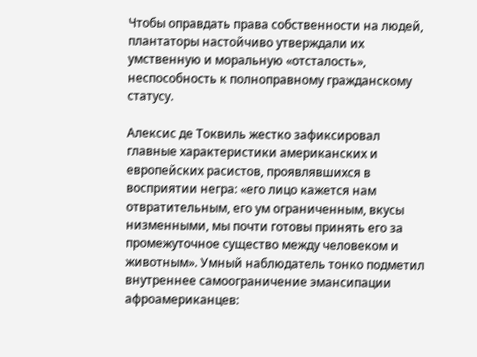Чтобы оправдать права собственности на людей, плантаторы настойчиво утверждали их умственную и моральную «отсталость», неспособность к полноправному гражданскому статусу.

Алексис де Токвиль жестко зафиксировал главные характеристики американских и европейских расистов, проявлявшихся в восприятии негра: «его лицо кажется нам отвратительным, его ум ограниченным, вкусы низменными, мы почти готовы принять его за промежуточное существо между человеком и животным». Умный наблюдатель тонко подметил внутреннее самоограничение эмансипации афроамериканцев: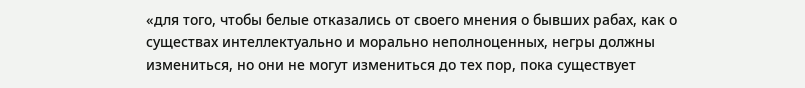«для того, чтобы белые отказались от своего мнения о бывших рабах, как о существах интеллектуально и морально неполноценных, негры должны измениться, но они не могут измениться до тех пор, пока существует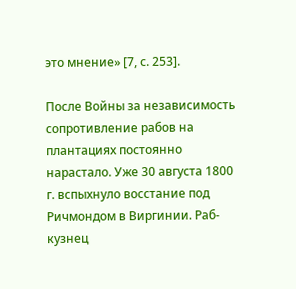это мнение» [7, с. 253].

После Войны за независимость сопротивление рабов на плантациях постоянно нарастало. Уже 30 августа 1800 г. вспыхнуло восстание под Ричмондом в Виргинии. Раб-кузнец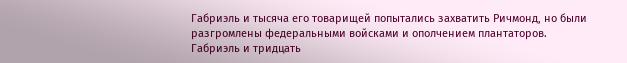Габриэль и тысяча его товарищей попытались захватить Ричмонд, но были разгромлены федеральными войсками и ополчением плантаторов. Габриэль и тридцать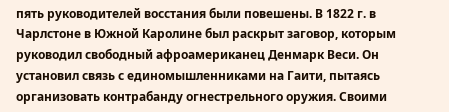пять руководителей восстания были повешены. В 1822 г. в Чарлстоне в Южной Каролине был раскрыт заговор, которым руководил свободный афроамериканец Денмарк Веси. Он установил связь с единомышленниками на Гаити, пытаясь организовать контрабанду огнестрельного оружия. Своими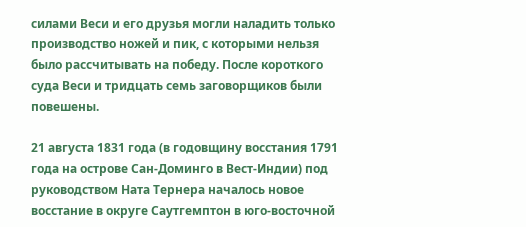силами Веси и его друзья могли наладить только производство ножей и пик, с которыми нельзя было рассчитывать на победу. После короткого суда Веси и тридцать семь заговорщиков были повешены.

21 августа 1831 года (в годовщину восстания 1791 года на острове Сан-Доминго в Вест-Индии) под руководством Ната Тернера началось новое восстание в округе Саутгемптон в юго-восточной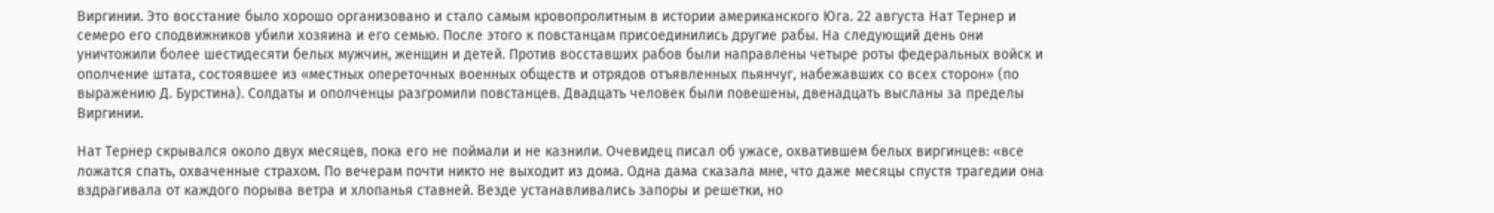Виргинии. Это восстание было хорошо организовано и стало самым кровопролитным в истории американского Юга. 22 августа Нат Тернер и семеро его сподвижников убили хозяина и его семью. После этого к повстанцам присоединились другие рабы. На следующий день они уничтожили более шестидесяти белых мужчин, женщин и детей. Против восставших рабов были направлены четыре роты федеральных войск и ополчение штата, состоявшее из «местных опереточных военных обществ и отрядов отъявленных пьянчуг, набежавших со всех сторон» (по выражению Д. Бурстина). Солдаты и ополченцы разгромили повстанцев. Двадцать человек были повешены, двенадцать высланы за пределы Виргинии.

Нат Тернер скрывался около двух месяцев, пока его не поймали и не казнили. Очевидец писал об ужасе, охватившем белых виргинцев: «все ложатся спать, охваченные страхом. По вечерам почти никто не выходит из дома. Одна дама сказала мне, что даже месяцы спустя трагедии она вздрагивала от каждого порыва ветра и хлопанья ставней. Везде устанавливались запоры и решетки, но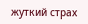жуткий страх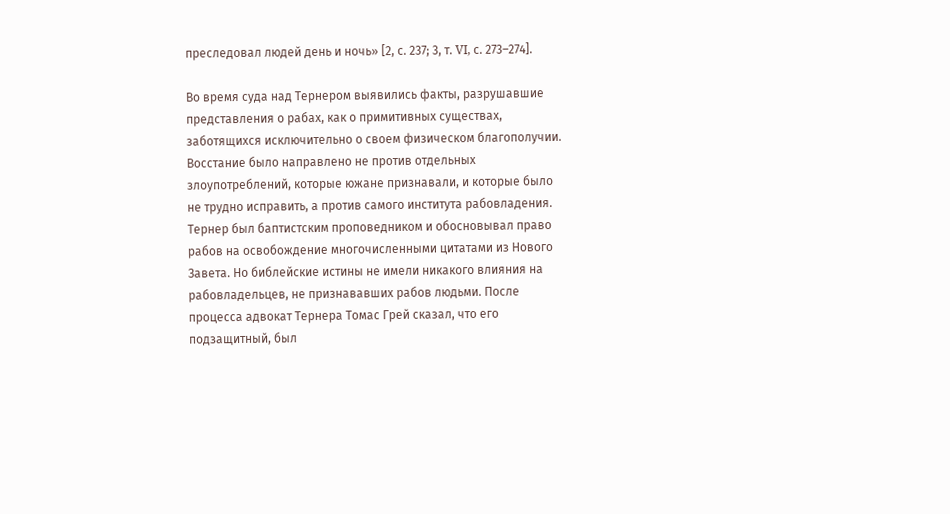преследовал людей день и ночь» [2, с. 237; 3, т. VI, с. 273–274].

Во время суда над Тернером выявились факты, разрушавшие представления о рабах, как о примитивных существах, заботящихся исключительно о своем физическом благополучии. Восстание было направлено не против отдельных злоупотреблений, которые южане признавали, и которые было не трудно исправить, а против самого института рабовладения. Тернер был баптистским проповедником и обосновывал право рабов на освобождение многочисленными цитатами из Нового Завета. Но библейские истины не имели никакого влияния на рабовладельцев, не признававших рабов людьми. После процесса адвокат Тернера Томас Грей сказал, что его подзащитный, был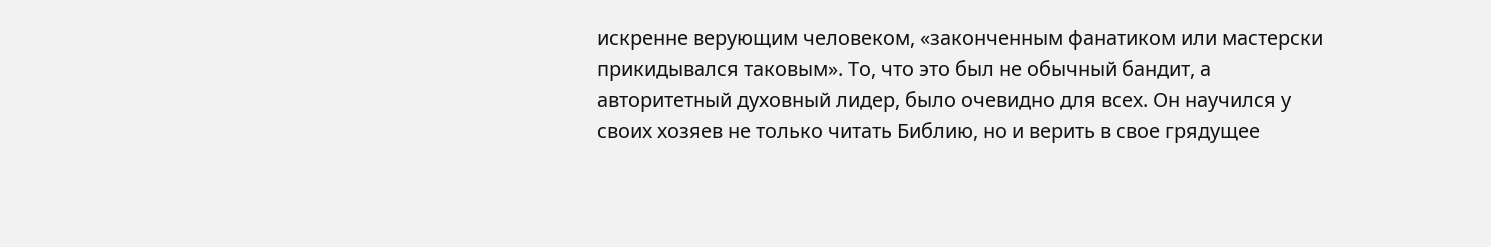искренне верующим человеком, «законченным фанатиком или мастерски прикидывался таковым». То, что это был не обычный бандит, а авторитетный духовный лидер, было очевидно для всех. Он научился у своих хозяев не только читать Библию, но и верить в свое грядущее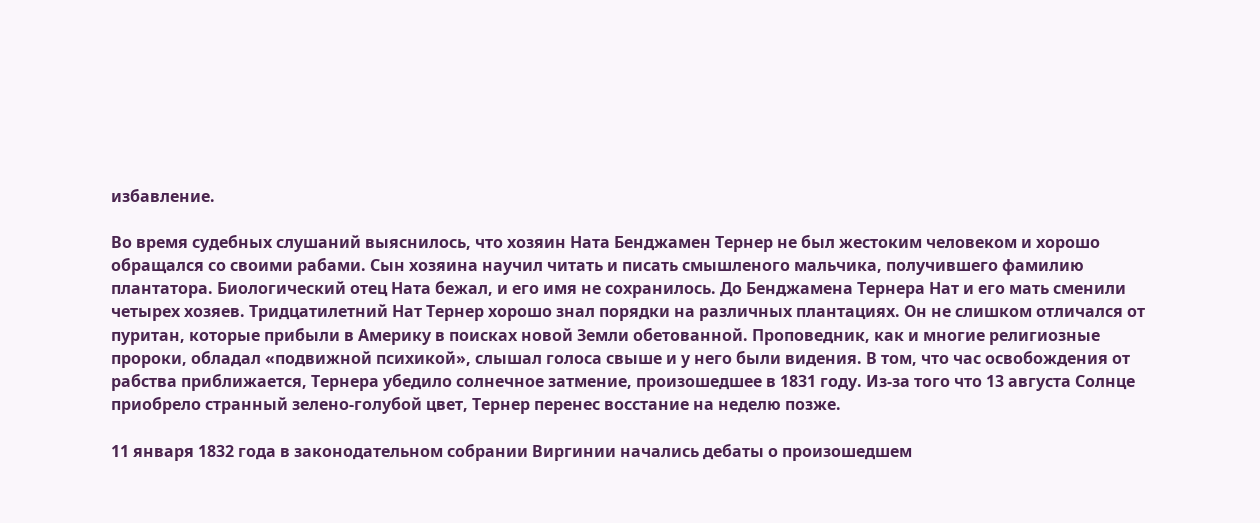избавление.

Во время судебных слушаний выяснилось, что хозяин Ната Бенджамен Тернер не был жестоким человеком и хорошо обращался со своими рабами. Сын хозяина научил читать и писать смышленого мальчика, получившего фамилию плантатора. Биологический отец Ната бежал, и его имя не сохранилось. До Бенджамена Тернера Нат и его мать сменили четырех хозяев. Тридцатилетний Нат Тернер хорошо знал порядки на различных плантациях. Он не слишком отличался от пуритан, которые прибыли в Америку в поисках новой Земли обетованной. Проповедник, как и многие религиозные пророки, обладал «подвижной психикой», слышал голоса свыше и у него были видения. В том, что час освобождения от рабства приближается, Тернера убедило солнечное затмение, произошедшее в 1831 году. Из-за того что 13 августа Солнце приобрело странный зелено-голубой цвет, Тернер перенес восстание на неделю позже.

11 января 1832 года в законодательном собрании Виргинии начались дебаты о произошедшем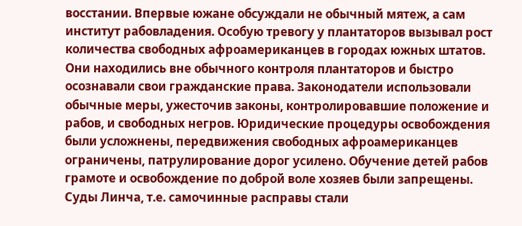восстании. Впервые южане обсуждали не обычный мятеж, а сам институт рабовладения. Особую тревогу у плантаторов вызывал рост количества свободных афроамериканцев в городах южных штатов. Они находились вне обычного контроля плантаторов и быстро осознавали свои гражданские права. Законодатели использовали обычные меры, ужесточив законы, контролировавшие положение и рабов, и свободных негров. Юридические процедуры освобождения были усложнены, передвижения свободных афроамериканцев ограничены, патрулирование дорог усилено. Обучение детей рабов грамоте и освобождение по доброй воле хозяев были запрещены. Суды Линча, т.е. самочинные расправы стали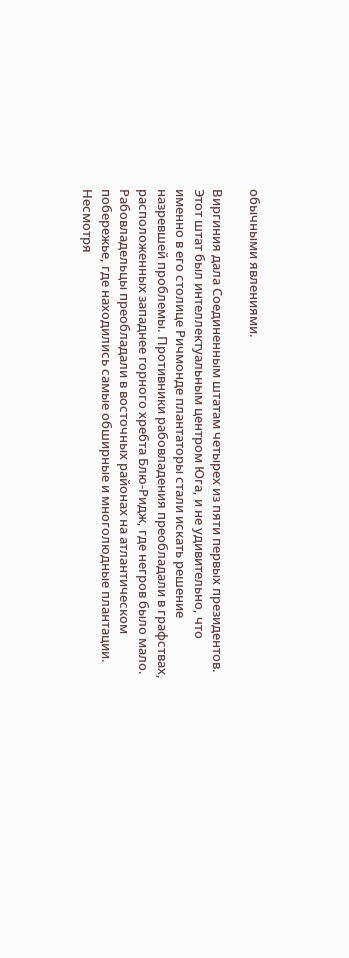обычными явлениями.

Виргиния дала Соединенным штатам четырех из пяти первых президентов. Этот штат был интеллектуальным центром Юга, и не удивительно, что именно в его столице Ричмонде плантаторы стали искать решение назревшей проблемы. Противники рабовладения преобладали в графствах, расположенных западнее горного хребта Блю-Ридж, где негров было мало. Рабовладельцы преобладали в восточных районах на атлантическом побережье, где находились самые обширные и многолюдные плантации. Несмотря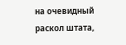на очевидный раскол штата,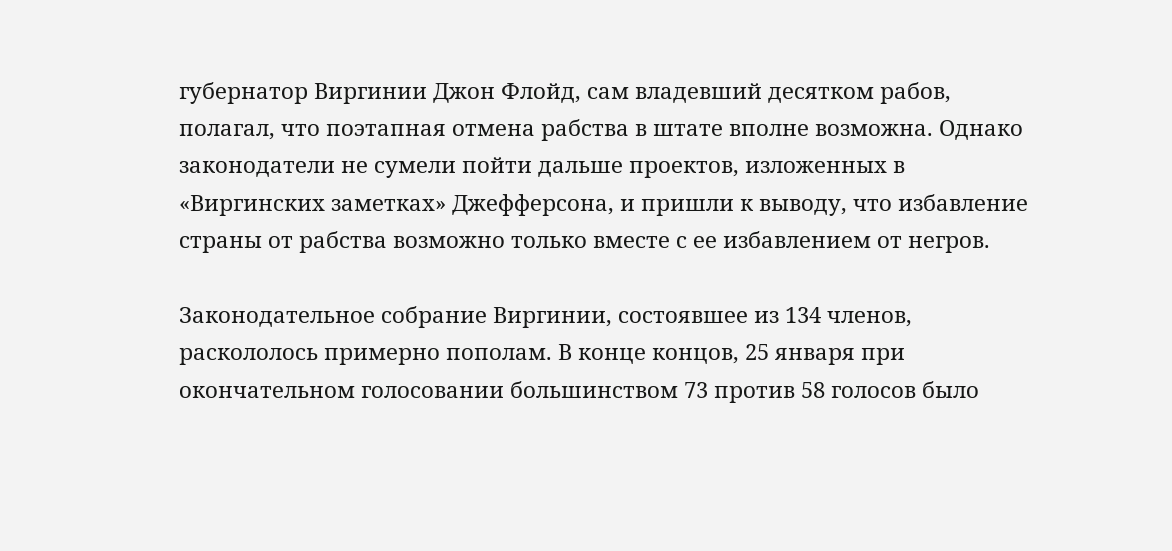губернатор Виргинии Джон Флойд, сам владевший десятком рабов, полагал, что поэтапная отмена рабства в штате вполне возможна. Однако законодатели не сумели пойти дальше проектов, изложенных в «Виргинских заметках» Джефферсона, и пришли к выводу, что избавление страны от рабства возможно только вместе с ее избавлением от негров.

Законодательное собрание Виргинии, состоявшее из 134 членов, раскололось примерно пополам. В конце концов, 25 января при окончательном голосовании большинством 73 против 58 голосов было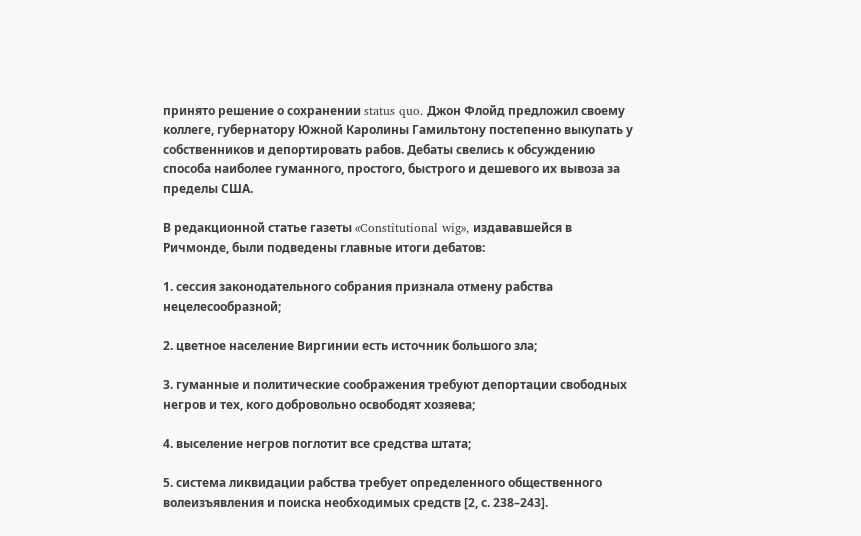принято решение о сохранении status quo. Джон Флойд предложил своему коллеге, губернатору Южной Каролины Гамильтону постепенно выкупать у собственников и депортировать рабов. Дебаты свелись к обсуждению способа наиболее гуманного, простого, быстрого и дешевого их вывоза за пределы США.

В редакционной статье газеты «Constitutional wig», издававшейся в Ричмонде, были подведены главные итоги дебатов:

1. сессия законодательного собрания признала отмену рабства нецелесообразной;

2. цветное население Виргинии есть источник большого зла;

3. гуманные и политические соображения требуют депортации свободных негров и тех, кого добровольно освободят хозяева;

4. выселение негров поглотит все средства штата;

5. система ликвидации рабства требует определенного общественного волеизъявления и поиска необходимых средств [2, с. 238–243].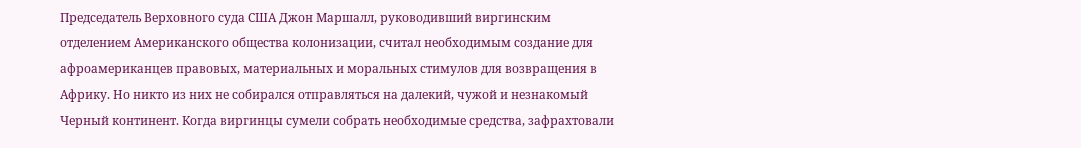Председатель Верховного суда США Джон Маршалл, руководивший виргинским отделением Американского общества колонизации, считал необходимым создание для афроамериканцев правовых, материальных и моральных стимулов для возвращения в Африку. Но никто из них не собирался отправляться на далекий, чужой и незнакомый Черный континент. Когда виргинцы сумели собрать необходимые средства, зафрахтовали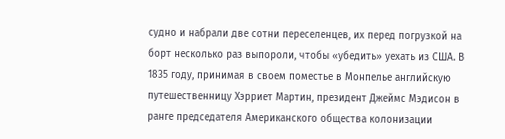судно и набрали две сотни переселенцев, их перед погрузкой на борт несколько раз выпороли, чтобы «убедить» уехать из США. В 1835 году, принимая в своем поместье в Монпелье английскую путешественницу Хэрриет Мартин, президент Джеймс Мэдисон в ранге председателя Американского общества колонизации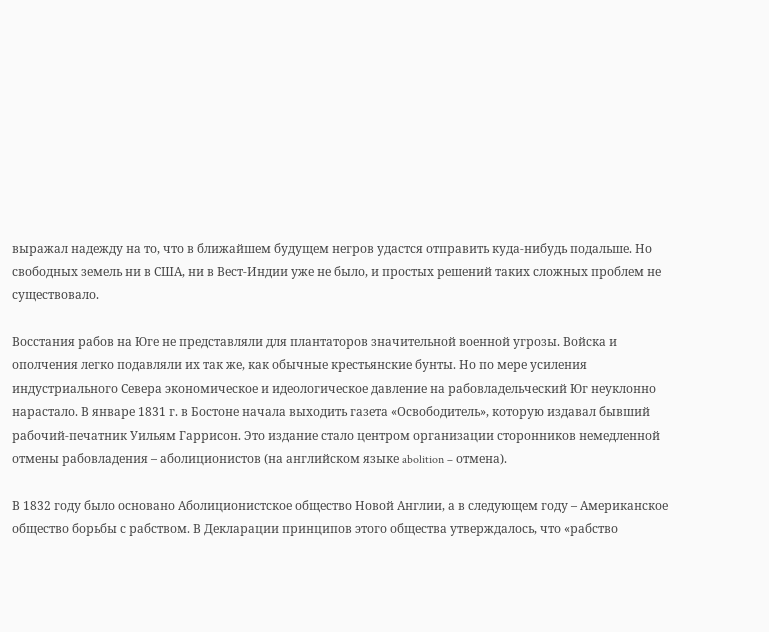выражал надежду на то, что в ближайшем будущем негров удастся отправить куда-нибудь подальше. Но свободных земель ни в США, ни в Вест-Индии уже не было, и простых решений таких сложных проблем не существовало.

Восстания рабов на Юге не представляли для плантаторов значительной военной угрозы. Войска и ополчения легко подавляли их так же, как обычные крестьянские бунты. Но по мере усиления индустриального Севера экономическое и идеологическое давление на рабовладельческий Юг неуклонно нарастало. В январе 1831 г. в Бостоне начала выходить газета «Освободитель», которую издавал бывший рабочий-печатник Уильям Гаррисон. Это издание стало центром организации сторонников немедленной отмены рабовладения – аболиционистов (на английском языке abolition – отмена).

В 1832 году было основано Аболиционистское общество Новой Англии, а в следующем году – Американское общество борьбы с рабством. В Декларации принципов этого общества утверждалось, что «рабство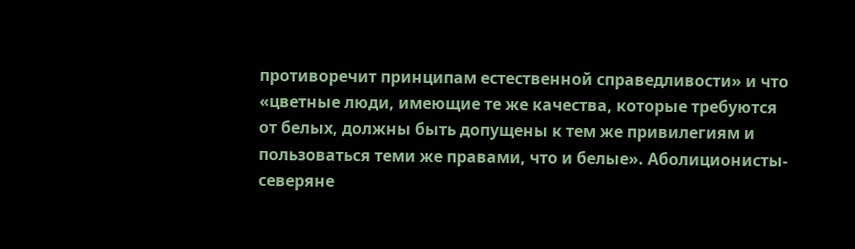противоречит принципам естественной справедливости» и что «цветные люди, имеющие те же качества, которые требуются от белых, должны быть допущены к тем же привилегиям и пользоваться теми же правами, что и белые». Аболиционисты-северяне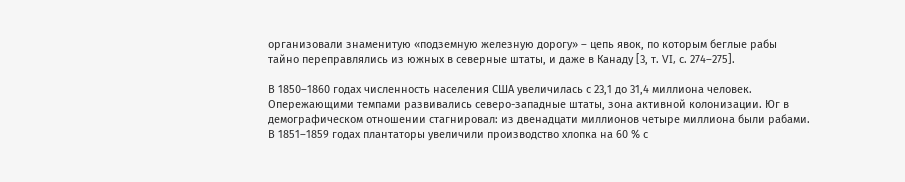организовали знаменитую «подземную железную дорогу» – цепь явок, по которым беглые рабы тайно переправлялись из южных в северные штаты, и даже в Канаду [3, т. VI, с. 274–275].

В 1850–1860 годах численность населения США увеличилась с 23,1 до 31,4 миллиона человек. Опережающими темпами развивались северо-западные штаты, зона активной колонизации. Юг в демографическом отношении стагнировал: из двенадцати миллионов четыре миллиона были рабами. В 1851–1859 годах плантаторы увеличили производство хлопка на 60 % с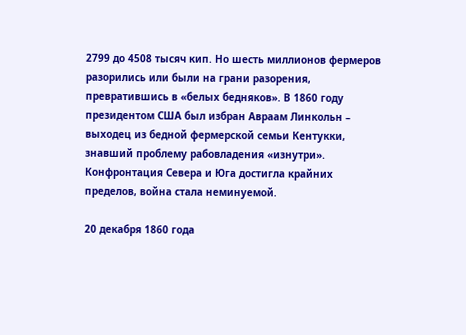2799 до 4508 тысяч кип. Но шесть миллионов фермеров разорились или были на грани разорения, превратившись в «белых бедняков». В 1860 году президентом США был избран Авраам Линкольн – выходец из бедной фермерской семьи Кентукки, знавший проблему рабовладения «изнутри». Конфронтация Севера и Юга достигла крайних пределов, война стала неминуемой.

20 декабря 1860 года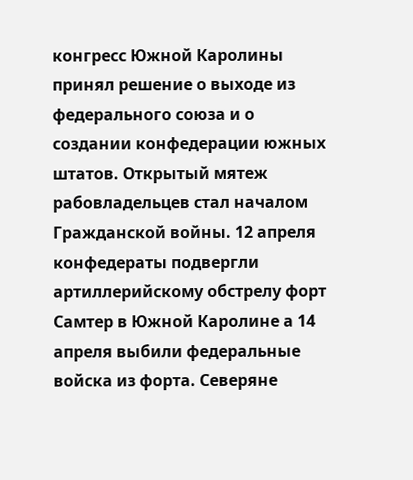конгресс Южной Каролины принял решение о выходе из федерального союза и о создании конфедерации южных штатов. Открытый мятеж рабовладельцев стал началом Гражданской войны. 12 апреля конфедераты подвергли артиллерийскому обстрелу форт Самтер в Южной Каролине а 14 апреля выбили федеральные войска из форта. Северяне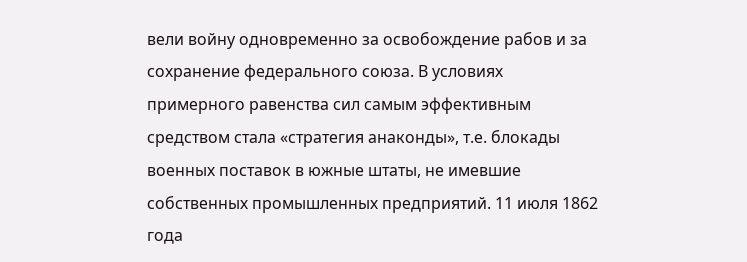вели войну одновременно за освобождение рабов и за сохранение федерального союза. В условиях примерного равенства сил самым эффективным средством стала «стратегия анаконды», т.е. блокады военных поставок в южные штаты, не имевшие собственных промышленных предприятий. 11 июля 1862 года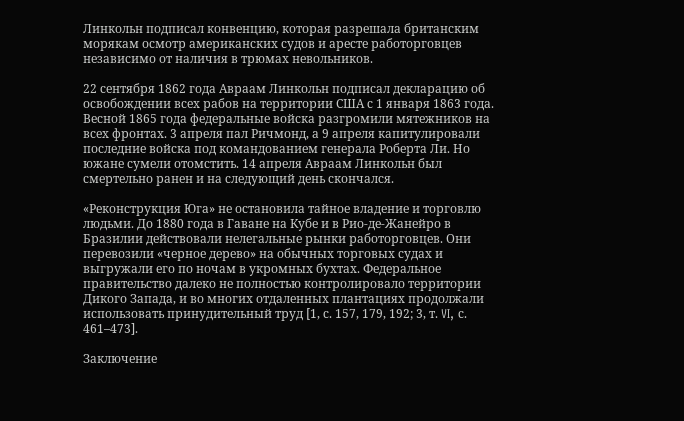Линкольн подписал конвенцию, которая разрешала британским морякам осмотр американских судов и аресте работорговцев независимо от наличия в трюмах невольников.

22 сентября 1862 года Авраам Линкольн подписал декларацию об освобождении всех рабов на территории США с 1 января 1863 года. Весной 1865 года федеральные войска разгромили мятежников на всех фронтах. 3 апреля пал Ричмонд, а 9 апреля капитулировали последние войска под командованием генерала Роберта Ли. Но южане сумели отомстить. 14 апреля Авраам Линкольн был смертельно ранен и на следующий день скончался.

«Реконструкция Юга» не остановила тайное владение и торговлю людьми. До 1880 года в Гаване на Кубе и в Рио-де-Жанейро в Бразилии действовали нелегальные рынки работорговцев. Они перевозили «черное дерево» на обычных торговых судах и выгружали его по ночам в укромных бухтах. Федеральное правительство далеко не полностью контролировало территории Дикого Запада, и во многих отдаленных плантациях продолжали использовать принудительный труд [1, с. 157, 179, 192; 3, т. VI, с. 461–473].

Заключение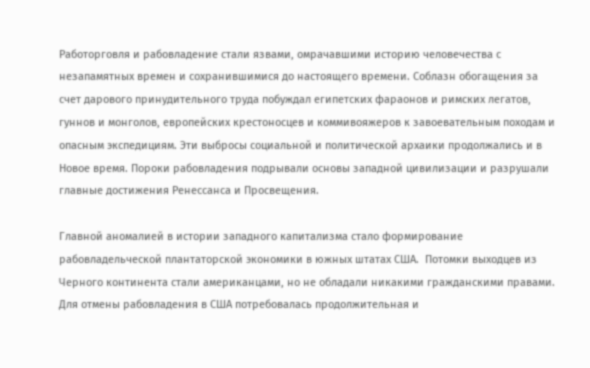Работорговля и рабовладение стали язвами, омрачавшими историю человечества с незапамятных времен и сохранившимися до настоящего времени. Соблазн обогащения за счет дарового принудительного труда побуждал египетских фараонов и римских легатов, гуннов и монголов, европейских крестоносцев и коммивояжеров к завоевательным походам и опасным экспедициям. Эти выбросы социальной и политической архаики продолжались и в Новое время. Пороки рабовладения подрывали основы западной цивилизации и разрушали главные достижения Ренессанса и Просвещения.

Главной аномалией в истории западного капитализма стало формирование рабовладельческой плантаторской экономики в южных штатах США.  Потомки выходцев из Черного континента стали американцами, но не обладали никакими гражданскими правами. Для отмены рабовладения в США потребовалась продолжительная и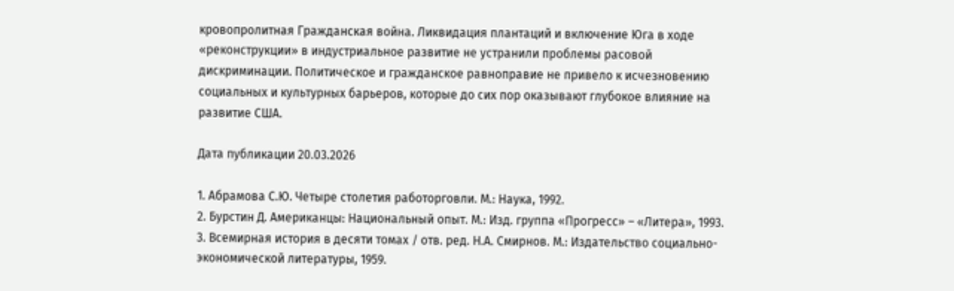кровопролитная Гражданская война. Ликвидация плантаций и включение Юга в ходе «реконструкции» в индустриальное развитие не устранили проблемы расовой дискриминации. Политическое и гражданское равноправие не привело к исчезновению социальных и культурных барьеров, которые до сих пор оказывают глубокое влияние на развитие США.

Дата публикации 20.03.2026

1. Абрамова С.Ю. Четыре столетия работорговли. М.: Наука, 1992.
2. Бурстин Д. Американцы: Национальный опыт. М.: Изд. группа «Прогресс» – «Литера», 1993.
3. Всемирная история в десяти томах / отв. ред. Н.А. Смирнов. М.: Издательство социально-экономической литературы, 1959.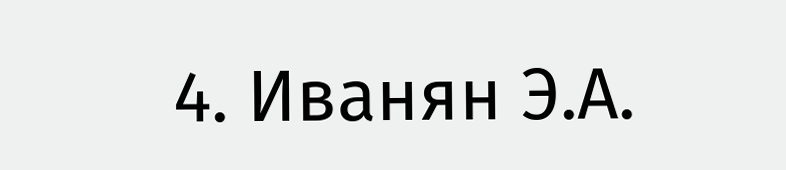4. Иванян Э.А.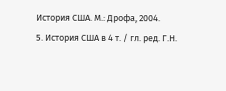История США. М.: Дрофа, 2004.
5. История США в 4 т. / гл. ред. Г.Н.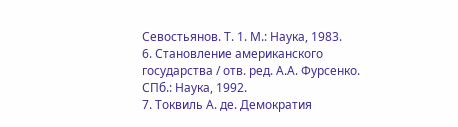Севостьянов. Т. 1. М.: Наука, 1983.
6. Становление американского государства / отв. ред. А.А. Фурсенко. СПб.: Наука, 1992.
7. Токвиль А. де. Демократия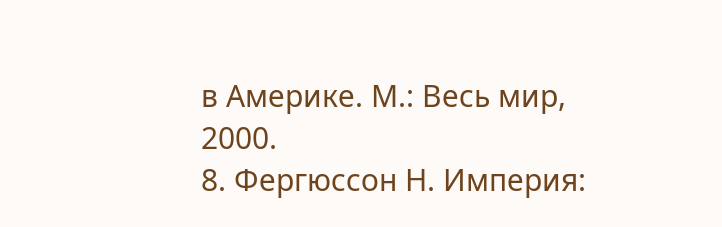в Америке. М.: Весь мир, 2000.
8. Фергюссон Н. Империя: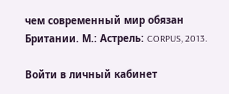чем современный мир обязан Британии. М.: Астрель: CORPUS, 2013.

Войти в личный кабинет